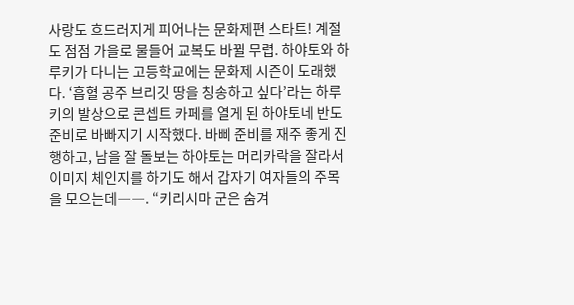사랑도 흐드러지게 피어나는 문화제편 스타트! 계절도 점점 가을로 물들어 교복도 바뀔 무렵. 하야토와 하루키가 다니는 고등학교에는 문화제 시즌이 도래했다. ‘흡혈 공주 브리깃 땅을 칭송하고 싶다’라는 하루키의 발상으로 콘셉트 카페를 열게 된 하야토네 반도 준비로 바빠지기 시작했다. 바삐 준비를 재주 좋게 진행하고, 남을 잘 돌보는 하야토는 머리카락을 잘라서 이미지 체인지를 하기도 해서 갑자기 여자들의 주목을 모으는데――. “키리시마 군은 숨겨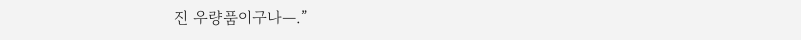진 우량품이구나―.”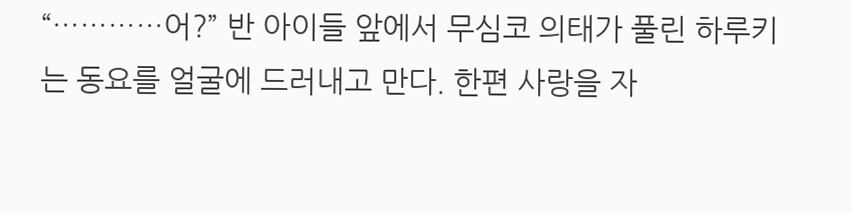“…………어?” 반 아이들 앞에서 무심코 의태가 풀린 하루키는 동요를 얼굴에 드러내고 만다. 한편 사랑을 자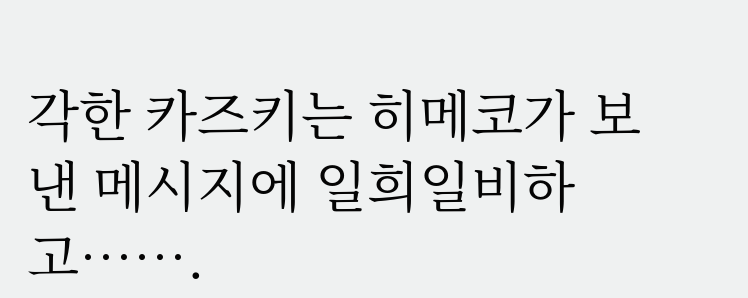각한 카즈키는 히메코가 보낸 메시지에 일희일비하고…….